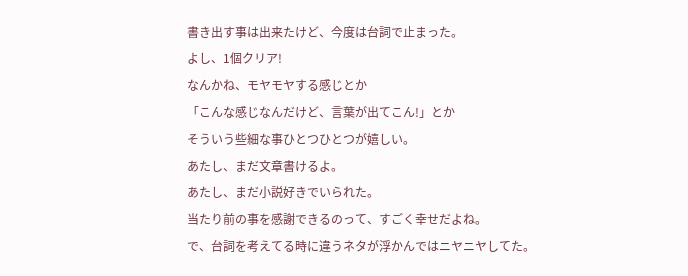書き出す事は出来たけど、今度は台詞で止まった。
よし、1個クリア!
なんかね、モヤモヤする感じとか
「こんな感じなんだけど、言葉が出てこん!」とか
そういう些細な事ひとつひとつが嬉しい。
あたし、まだ文章書けるよ。
あたし、まだ小説好きでいられた。
当たり前の事を感謝できるのって、すごく幸せだよね。
で、台詞を考えてる時に違うネタが浮かんではニヤニヤしてた。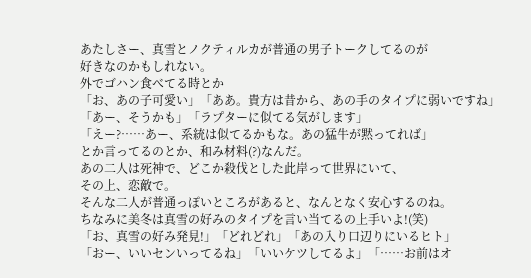あたしさー、真雪とノクティルカが普通の男子トークしてるのが
好きなのかもしれない。
外でゴハン食べてる時とか
「お、あの子可愛い」「ああ。貴方は昔から、あの手のタイプに弱いですね」
「あー、そうかも」「ラプターに似てる気がします」
「えー?……あー、系統は似てるかもな。あの猛牛が黙ってれば」
とか言ってるのとか、和み材料(?)なんだ。
あの二人は死神で、どこか殺伐とした此岸って世界にいて、
その上、恋敵で。
そんな二人が普通っぽいところがあると、なんとなく安心するのね。
ちなみに美冬は真雪の好みのタイプを言い当てるの上手いよ!(笑)
「お、真雪の好み発見!」「どれどれ」「あの入り口辺りにいるヒト」
「おー、いいセンいってるね」「いいケツしてるよ」「……お前はオ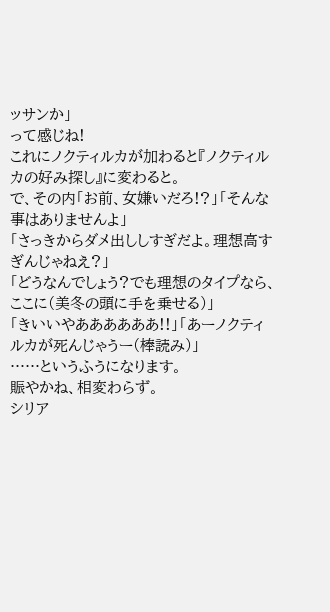ッサンか」
って感じね!
これにノクティルカが加わると『ノクティルカの好み探し』に変わると。
で、その内「お前、女嫌いだろ!?」「そんな事はありませんよ」
「さっきからダメ出ししすぎだよ。理想高すぎんじゃねえ?」
「どうなんでしょう?でも理想のタイプなら、ここに(美冬の頭に手を乗せる)」
「きいいやああああああ!!」「あーノクティルカが死んじゃうー(棒読み)」
……というふうになります。
賑やかね、相変わらず。
シリア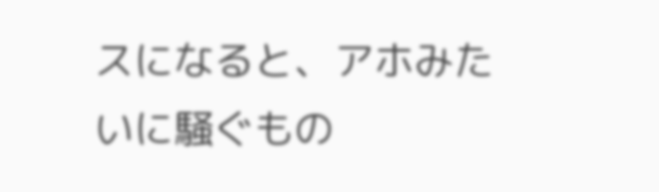スになると、アホみたいに騒ぐもの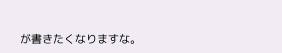が書きたくなりますな。